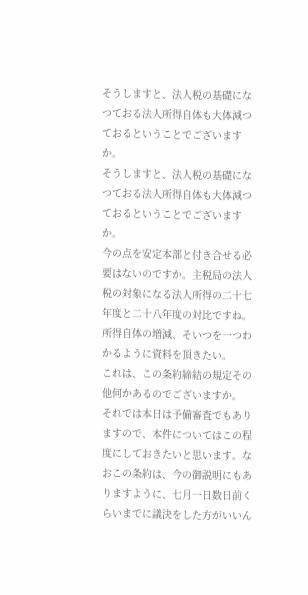そうしますと、法人税の基礎になつておる法人所得自体も大体減つておるということでございますか。
そうしますと、法人税の基礎になつておる法人所得自体も大体減つておるということでございますか。
今の点を安定本部と付き合せる必要はないのですか。主税局の法人税の対象になる法人所得の二十七年度と二十八年度の対比ですね。所得自体の増減、そいつを一つわかるように資料を頂きたい。
これは、この条約締結の規定その他何かあるのでございますか。
それでは本日は予備審査でもありますので、本件についてはこの程度にしておきたいと思います。なおこの条約は、今の御説明にもありますように、七月一日数日前くらいまでに議決をした方がいいん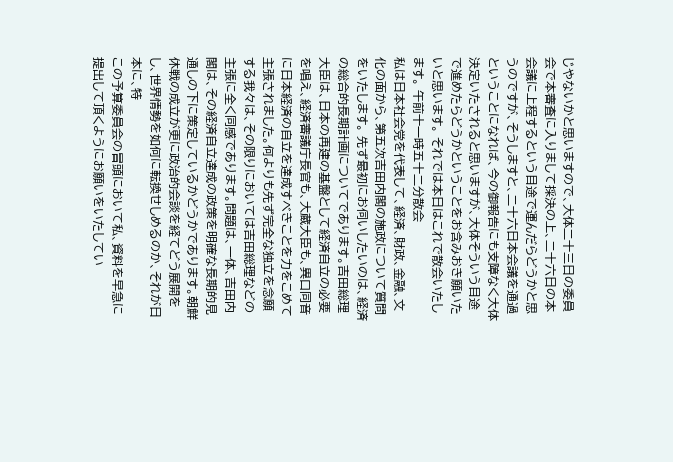じやないかと思いますので、大体二十三日の委員会で本審査に入りまして採決の上、二十六日の本会議に上程するという目途で運んだらどうかと思うのですが、そうしますと、二十六日本会議を通過ということになれば、今の御報告にも支障なく大体決定いたされると思いますが、大体そういう目途で進めたらどうかということをお含みおき願いたいと思います。 それでは本日はこれで散会いたします。 午前十一時五十二分散会
私は日本社会党を代表して、経済、財政、金融、文化の面から、第五次吉田内閣の施政について質問をいたします。 先ず最初にお伺いしたいのは、経済の総合的長期計画についてであります。吉田総理大臣は、日本の再建の基盤として経済自立の必要を唱え、経済審議庁長官も、大蔵大臣も、異口同音に日本経済の自立を達成すべきことを力をこめて主張されました。何よりも先ず完全な独立を念願する我々は、その限りにおいては吉田総理などの主張に全く同感であります。問題は、一体、吉田内閣は、その経済自立達成の政策を明確な長期的見通しの下に策定しているかどうかであります。朝鮮休戦の成立が更に政治的会談を経てどう展開をし、世界情勢を如何に転換せしめるのか、それが日本に、特
この予算委員会の冒頭において私、資料を早急に提出して頂くようにお願いをいたしてい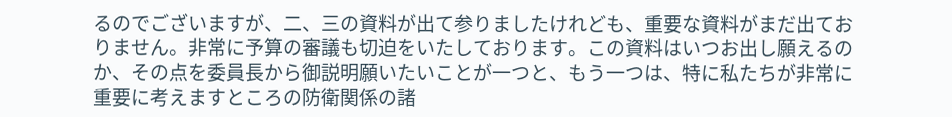るのでございますが、二、三の資料が出て参りましたけれども、重要な資料がまだ出ておりません。非常に予算の審議も切迫をいたしております。この資料はいつお出し願えるのか、その点を委員長から御説明願いたいことが一つと、もう一つは、特に私たちが非常に重要に考えますところの防衛関係の諸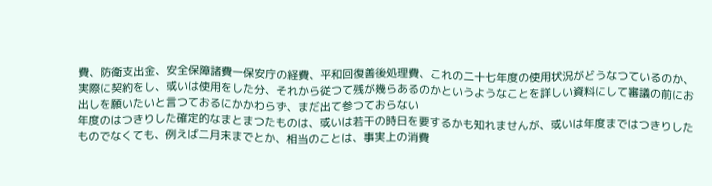費、防衛支出金、安全保障諸費一保安庁の経費、平和回復善後処理費、これの二十七年度の使用状況がどうなつているのか、実際に契約をし、或いは使用をした分、それから従つて残が幾らあるのかというようなことを詳しい資料にして審議の前にお出しを願いたいと言つておるにかかわらず、まだ出て参つておらない
年度のはつきりした確定的なまとまつたものは、或いは若干の時日を要するかも知れませんが、或いは年度まではつきりしたものでなくても、例えば二月末までとか、相当のことは、事実上の消費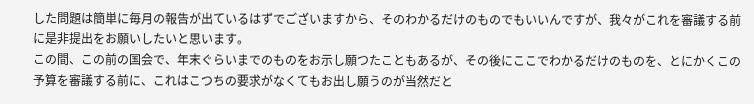した問題は簡単に毎月の報告が出ているはずでございますから、そのわかるだけのものでもいいんですが、我々がこれを審議する前に是非提出をお願いしたいと思います。
この間、この前の国会で、年末ぐらいまでのものをお示し願つたこともあるが、その後にここでわかるだけのものを、とにかくこの予算を審議する前に、これはこつちの要求がなくてもお出し願うのが当然だと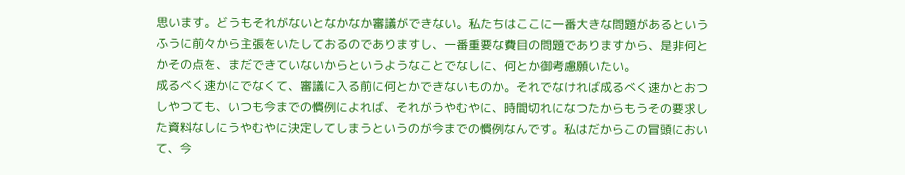思います。どうもそれがないとなかなか審議ができない。私たちはここに一番大きな問題があるというふうに前々から主張をいたしておるのでありますし、一番重要な費目の問題でありますから、是非何とかその点を、まだできていないからというようなことでなしに、何とか御考慮願いたい。
成るべく速かにでなくて、審議に入る前に何とかできないものか。それでなければ成るべく速かとおつしやつても、いつも今までの慣例によれば、それがうやむやに、時間切れになつたからもうその要求した資料なしにうやむやに決定してしまうというのが今までの慣例なんです。私はだからこの冒頭において、今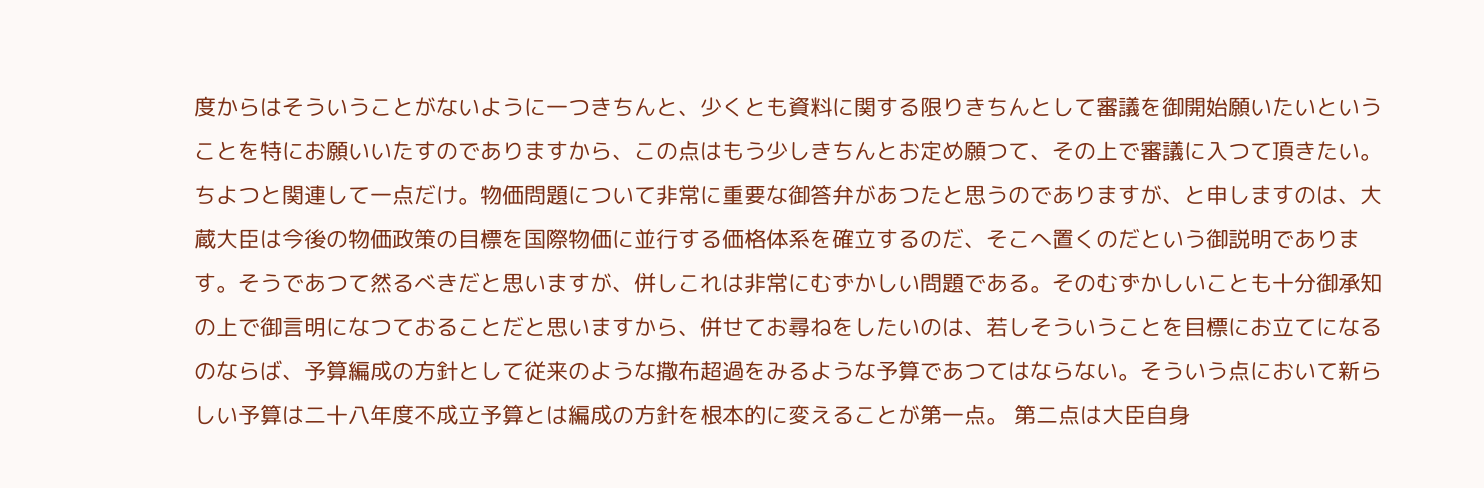度からはそういうことがないように一つきちんと、少くとも資料に関する限りきちんとして審議を御開始願いたいということを特にお願いいたすのでありますから、この点はもう少しきちんとお定め願つて、その上で審議に入つて頂きたい。
ちよつと関連して一点だけ。物価問題について非常に重要な御答弁があつたと思うのでありますが、と申しますのは、大蔵大臣は今後の物価政策の目標を国際物価に並行する価格体系を確立するのだ、そこへ置くのだという御説明であります。そうであつて然るべきだと思いますが、併しこれは非常にむずかしい問題である。そのむずかしいことも十分御承知の上で御言明になつておることだと思いますから、併せてお尋ねをしたいのは、若しそういうことを目標にお立てになるのならば、予算編成の方針として従来のような撒布超過をみるような予算であつてはならない。そういう点において新らしい予算は二十八年度不成立予算とは編成の方針を根本的に変えることが第一点。 第二点は大臣自身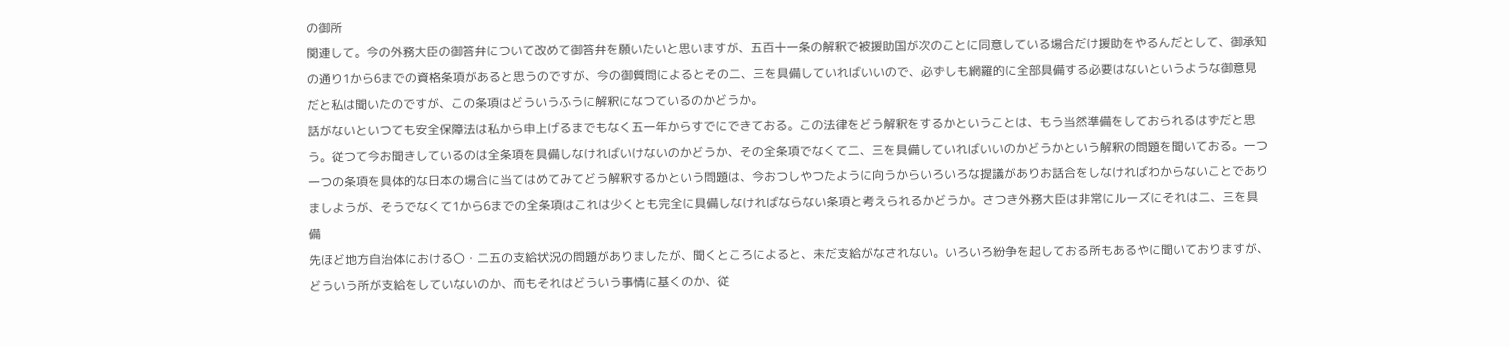の御所
関連して。今の外務大臣の御答弁について改めて御答弁を願いたいと思いますが、五百十一条の解釈で被援助国が次のことに同意している場合だけ援助をやるんだとして、御承知の通り1から6までの資格条項があると思うのですが、今の御質問によるとその二、三を具備していればいいので、必ずしも網羅的に全部具備する必要はないというような御意見だと私は聞いたのですが、この条項はどういうふうに解釈になつているのかどうか。
話がないといつても安全保障法は私から申上げるまでもなく五一年からすでにできておる。この法律をどう解釈をするかということは、もう当然準備をしておられるはずだと思う。従つて今お聞きしているのは全条項を具備しなければいけないのかどうか、その全条項でなくて二、三を具備していればいいのかどうかという解釈の問題を聞いておる。一つ一つの条項を具体的な日本の場合に当てはめてみてどう解釈するかという問題は、今おつしやつたように向うからいろいろな提議がありお話合をしなければわからないことでありましようが、そうでなくて1から6までの全条項はこれは少くとも完全に具備しなければならない条項と考えられるかどうか。さつき外務大臣は非常にルーズにそれは二、三を具備
先ほど地方自治体における〇・二五の支給状況の問題がありましたが、聞くところによると、未だ支給がなされない。いろいろ紛争を起しておる所もあるやに聞いておりますが、どういう所が支給をしていないのか、而もそれはどういう事情に基くのか、従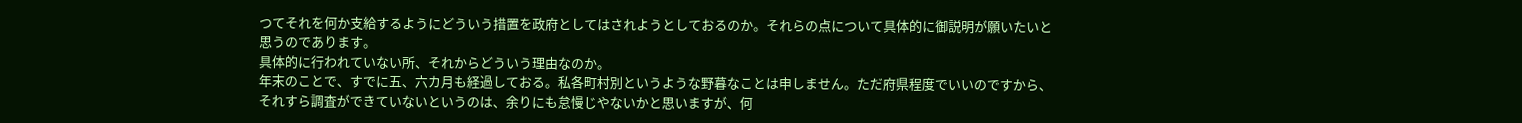つてそれを何か支給するようにどういう措置を政府としてはされようとしておるのか。それらの点について具体的に御説明が願いたいと思うのであります。
具体的に行われていない所、それからどういう理由なのか。
年末のことで、すでに五、六カ月も経過しておる。私各町村別というような野暮なことは申しません。ただ府県程度でいいのですから、それすら調査ができていないというのは、余りにも怠慢じやないかと思いますが、何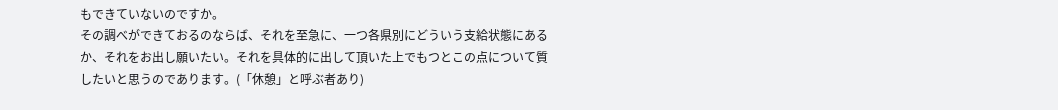もできていないのですか。
その調べができておるのならば、それを至急に、一つ各県別にどういう支給状態にあるか、それをお出し願いたい。それを具体的に出して頂いた上でもつとこの点について質したいと思うのであります。(「休憩」と呼ぶ者あり)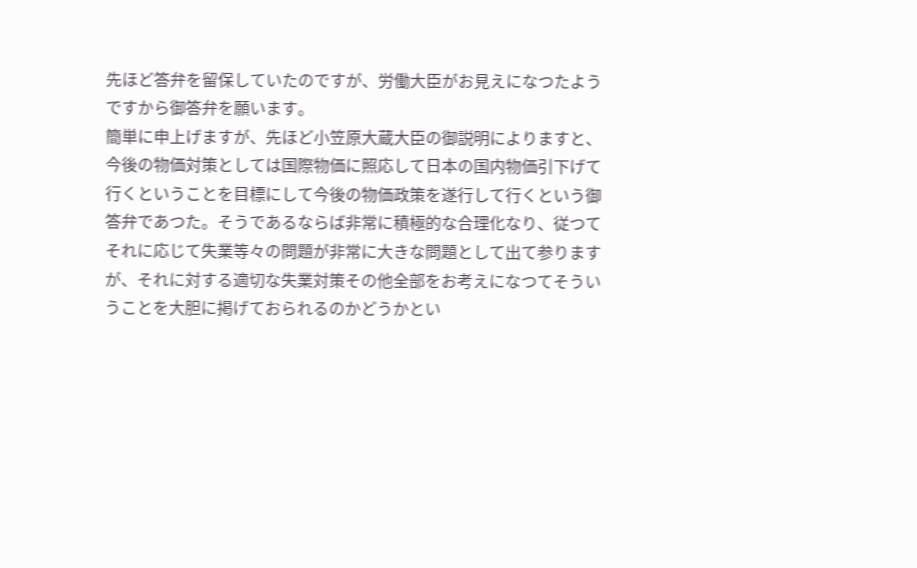先ほど答弁を留保していたのですが、労働大臣がお見えになつたようですから御答弁を願います。
簡単に申上げますが、先ほど小笠原大蔵大臣の御説明によりますと、今後の物価対策としては国際物価に照応して日本の国内物価引下げて行くということを目標にして今後の物価政策を遂行して行くという御答弁であつた。そうであるならば非常に積極的な合理化なり、従つてそれに応じて失業等々の問題が非常に大きな問題として出て参りますが、それに対する適切な失業対策その他全部をお考えになつてそういうことを大胆に掲げておられるのかどうかとい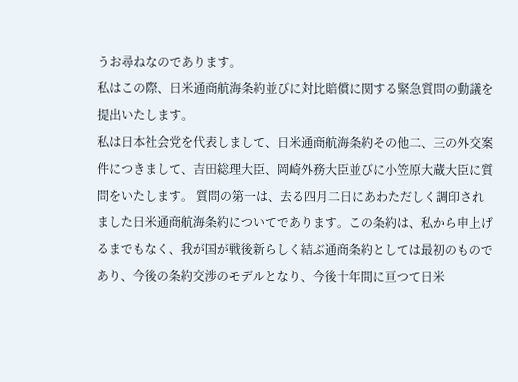うお尋ねなのであります。
私はこの際、日米通商航海条約並びに対比賠償に関する緊急質問の動議を提出いたします。
私は日本社会党を代表しまして、日米通商航海条約その他二、三の外交案件につきまして、吉田総理大臣、岡崎外務大臣並びに小笠原大蔵大臣に質問をいたします。 質問の第一は、去る四月二日にあわただしく調印されました日米通商航海条約についてであります。この条約は、私から申上げるまでもなく、我が国が戦後新らしく結ぶ通商条約としては最初のものであり、今後の条約交渉のモデルとなり、今後十年間に亘つて日米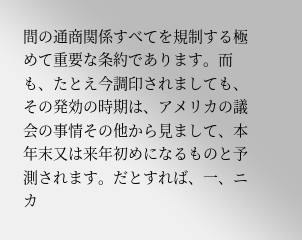間の通商関係すべてを規制する極めて重要な条約であります。而も、たとえ今調印されましても、その発効の時期は、アメリカの議会の事情その他から見まして、本年末又は来年初めになるものと予測されます。だとすれば、一、ニカ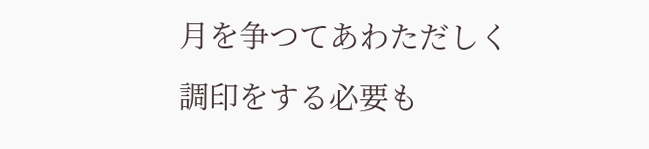月を争つてあわただしく調印をする必要も